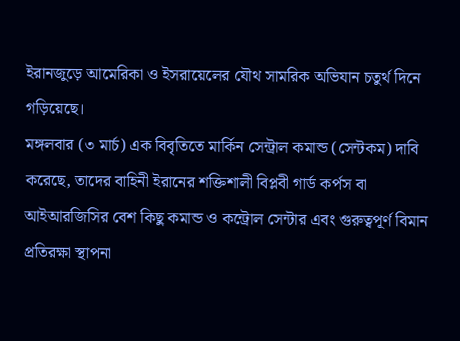ইরানজুড়ে আমেরিকা ও ইসরায়েলের যৌথ সামরিক অভিযান চতুর্থ দিনে গড়িয়েছে।
মঙ্গলবার (৩ মার্চ) এক বিবৃতিতে মার্কিন সেন্ট্রাল কমান্ড (সেন্টকম) দাবি করেছে, তাদের বাহিনী ইরানের শক্তিশালী বিপ্লবী গার্ড কর্পস বা আইআরজিসির বেশ কিছু কমান্ড ও কন্ট্রোল সেন্টার এবং গুরুত্বপূর্ণ বিমান প্রতিরক্ষা স্থাপনা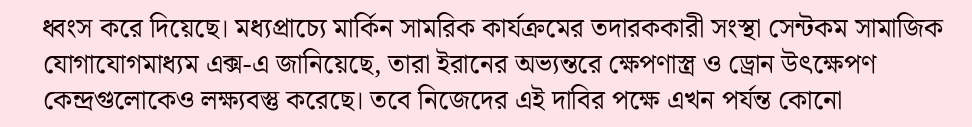ধ্বংস করে দিয়েছে। মধ্যপ্রাচ্যে মার্কিন সামরিক কার্যক্রমের তদারককারী সংস্থা সেন্টকম সামাজিক যোগাযোগমাধ্যম এক্স-এ জানিয়েছে, তারা ইরানের অভ্যন্তরে ক্ষেপণাস্ত্র ও ড্রোন উৎক্ষেপণ কেন্দ্রগুলোকেও লক্ষ্যবস্তু করেছে। তবে নিজেদের এই দাবির পক্ষে এখন পর্যন্ত কোনো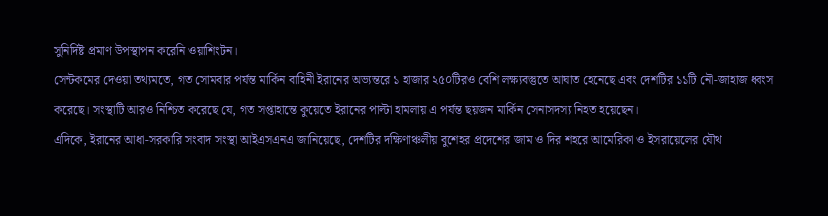সুনির্দিষ্ট প্রমাণ উপস্থাপন করেনি ওয়াশিংটন।
সেন্টকমের দেওয়া তথ্যমতে, গত সোমবার পর্যন্ত মার্কিন বাহিনী ইরানের অভ্যন্তরে ১ হাজার ২৫০টিরও বেশি লক্ষ্যবস্তুতে আঘাত হেনেছে এবং দেশটির ১১টি নৌ-জাহাজ ধ্বংস করেছে। সংস্থাটি আরও নিশ্চিত করেছে যে, গত সপ্তাহান্তে কুয়েতে ইরানের পাল্টা হামলায় এ পর্যন্ত ছয়জন মার্কিন সেনাসদস্য নিহত হয়েছেন।
এদিকে, ইরানের আধা-সরকারি সংবাদ সংস্থা আইএসএনএ জানিয়েছে, দেশটির দক্ষিণাঞ্চলীয় বুশেহর প্রদেশের জাম ও দির শহরে আমেরিকা ও ইসরায়েলের যৌথ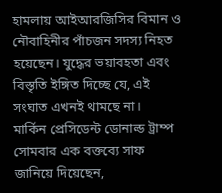হামলায় আইআরজিসির বিমান ও নৌবাহিনীর পাঁচজন সদস্য নিহত হয়েছেন। যুদ্ধের ভয়াবহতা এবং বিস্তৃতি ইঙ্গিত দিচ্ছে যে, এই সংঘাত এখনই থামছে না।
মার্কিন প্রেসিডেন্ট ডোনাল্ড ট্রাম্প সোমবার এক বক্তব্যে সাফ জানিয়ে দিয়েছেন,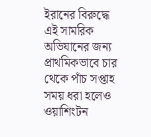ইরানের বিরুদ্ধে এই সামরিক অভিযানের জন্য প্রাথমিকভাবে চার থেকে পাঁচ সপ্তাহ সময় ধরা হলেও ওয়াশিংটন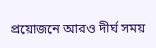প্রয়োজনে আরও দীর্ঘ সময়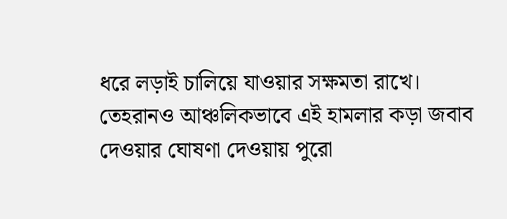ধরে লড়াই চালিয়ে যাওয়ার সক্ষমতা রাখে। তেহরানও আঞ্চলিকভাবে এই হামলার কড়া জবাব দেওয়ার ঘোষণা দেওয়ায় পুরো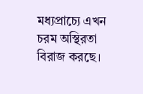মধ্যপ্রাচ্যে এখন চরম অস্থিরতা বিরাজ করছে।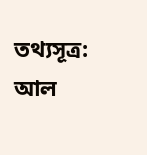তথ্যসূত্র: আল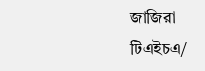জাজিরা
টিএইচএ/